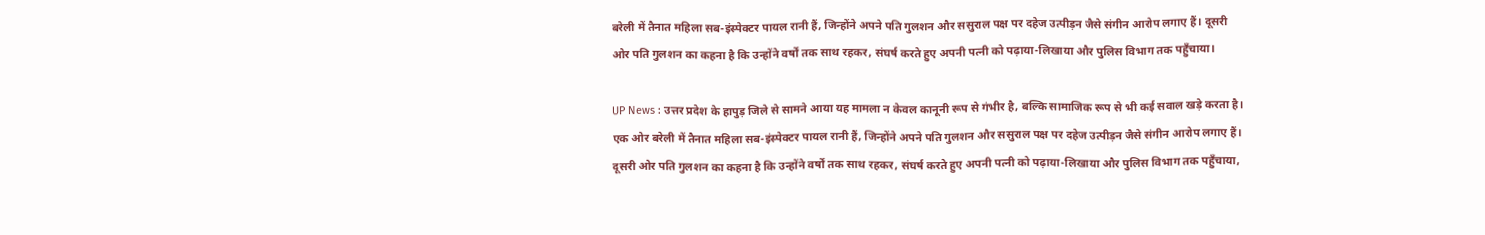बरेली में तैनात महिला सब-इंस्पेक्टर पायल रानी हैं, जिन्होंने अपने पति गुलशन और ससुराल पक्ष पर दहेज उत्पीड़न जैसे संगीन आरोप लगाए हैं। दूसरी ओर पति गुलशन का कहना है कि उन्होंने वर्षों तक साथ रहकर, संघर्ष करते हुए अपनी पत्नी को पढ़ाया-लिखाया और पुलिस विभाग तक पहुँचाया।

UP News : उत्तर प्रदेश के हापुड़ जिले से सामने आया यह मामला न केवल कानूनी रूप से गंभीर है, बल्कि सामाजिक रूप से भी कई सवाल खड़े करता है। एक ओर बरेली में तैनात महिला सब-इंस्पेक्टर पायल रानी हैं, जिन्होंने अपने पति गुलशन और ससुराल पक्ष पर दहेज उत्पीड़न जैसे संगीन आरोप लगाए हैं। दूसरी ओर पति गुलशन का कहना है कि उन्होंने वर्षों तक साथ रहकर, संघर्ष करते हुए अपनी पत्नी को पढ़ाया-लिखाया और पुलिस विभाग तक पहुँचाया,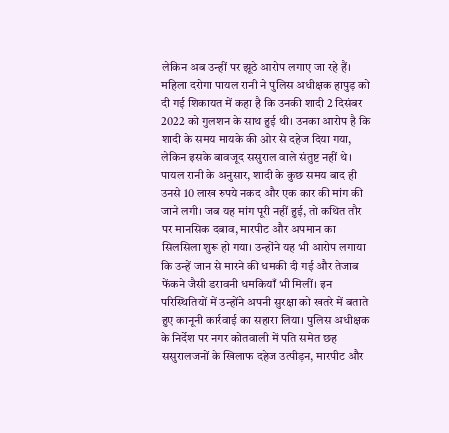लेकिन अब उन्हीं पर झूठे आरोप लगाए जा रहे हैं।
महिला दरोगा पायल रानी ने पुलिस अधीक्षक हापुड़ को दी गई शिकायत में कहा है कि उनकी शादी 2 दिसंबर 2022 को गुलशन के साथ हुई थी। उनका आरोप है कि शादी के समय मायके की ओर से दहेज दिया गया, लेकिन इसके बावजूद ससुराल वाले संतुष्ट नहीं थे।
पायल रानी के अनुसार, शादी के कुछ समय बाद ही उनसे 10 लाख रुपये नकद और एक कार की मांग की जाने लगी। जब यह मांग पूरी नहीं हुई, तो कथित तौर पर मानसिक दबाव, मारपीट और अपमान का सिलसिला शुरू हो गया। उन्होंने यह भी आरोप लगाया कि उन्हें जान से मारने की धमकी दी गई और तेजाब फेंकने जैसी डरावनी धमकियाँ भी मिलीं। इन परिस्थितियों में उन्होंने अपनी सुरक्षा को खतरे में बताते हुए कानूनी कार्रवाई का सहारा लिया। पुलिस अधीक्षक के निर्देश पर नगर कोतवाली में पति समेत छह ससुरालजनों के खिलाफ दहेज उत्पीड़न, मारपीट और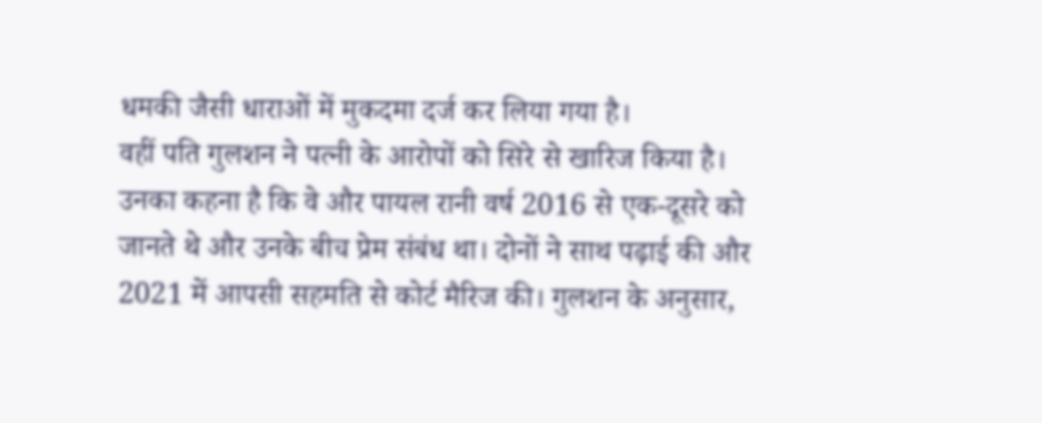धमकी जैसी धाराओं में मुकदमा दर्ज कर लिया गया है।
वहीं पति गुलशन ने पत्नी के आरोपों को सिरे से खारिज किया है। उनका कहना है कि वे और पायल रानी वर्ष 2016 से एक-दूसरे को जानते थे और उनके बीच प्रेम संबंध था। दोनों ने साथ पढ़ाई की और 2021 में आपसी सहमति से कोर्ट मैरिज की। गुलशन के अनुसार,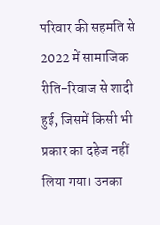परिवार की सहमति से 2022 में सामाजिक रीति-रिवाज से शादी हुई, जिसमें किसी भी प्रकार का दहेज नहीं लिया गया। उनका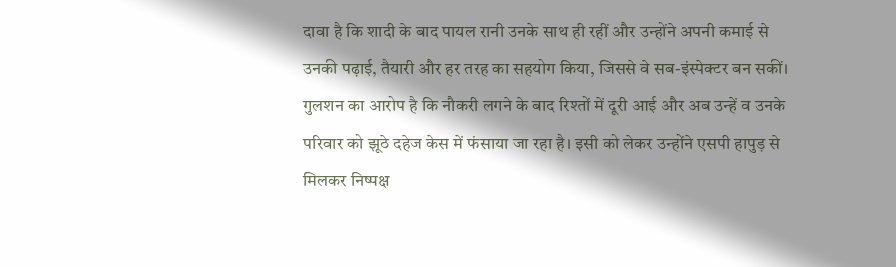दावा है कि शादी के बाद पायल रानी उनके साथ ही रहीं और उन्होंने अपनी कमाई से उनकी पढ़ाई, तैयारी और हर तरह का सहयोग किया, जिससे वे सब-इंस्पेक्टर बन सकीं। गुलशन का आरोप है कि नौकरी लगने के बाद रिश्तों में दूरी आई और अब उन्हें व उनके परिवार को झूठे दहेज केस में फंसाया जा रहा है। इसी को लेकर उन्होंने एसपी हापुड़ से मिलकर निष्पक्ष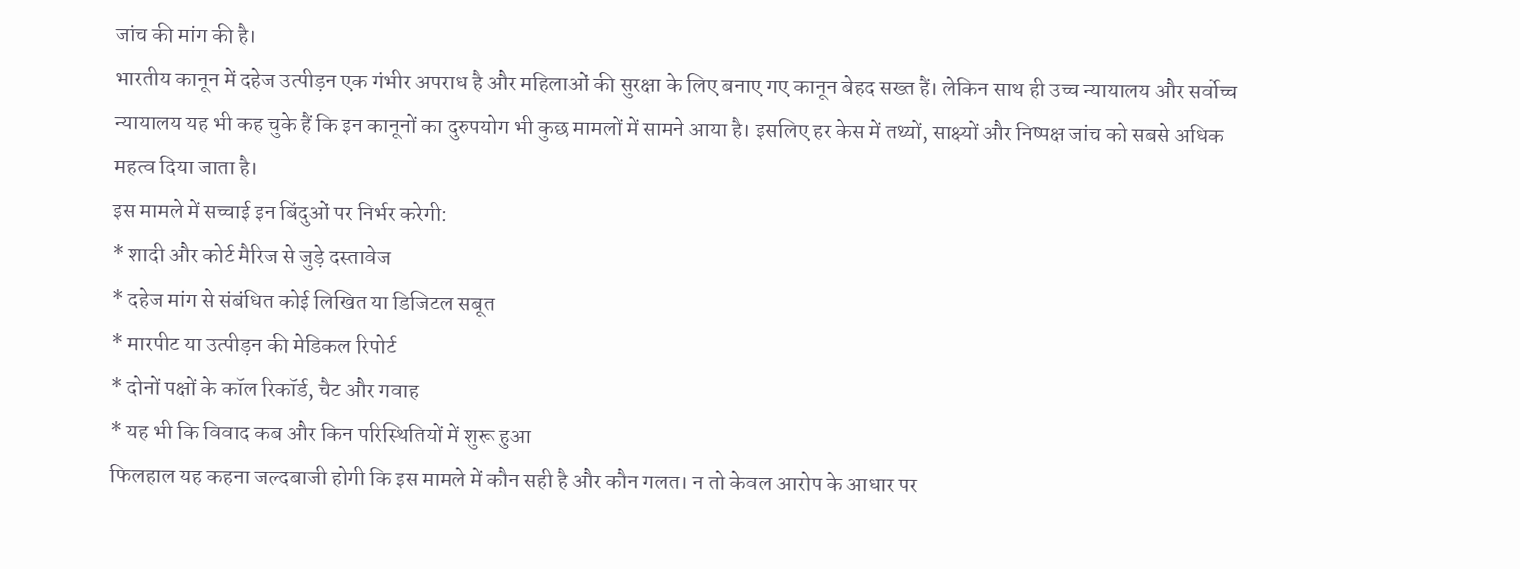जांच की मांग की है।
भारतीय कानून में दहेज उत्पीड़न एक गंभीर अपराध है और महिलाओं की सुरक्षा के लिए बनाए गए कानून बेहद सख्त हैं। लेकिन साथ ही उच्च न्यायालय और सर्वोच्च न्यायालय यह भी कह चुके हैं कि इन कानूनों का दुरुपयोग भी कुछ मामलों में सामने आया है। इसलिए हर केस में तथ्यों, साक्ष्यों और निष्पक्ष जांच को सबसे अधिक महत्व दिया जाता है।
इस मामले में सच्चाई इन बिंदुओं पर निर्भर करेगी:
* शादी और कोर्ट मैरिज से जुड़े दस्तावेज
* दहेज मांग से संबंधित कोई लिखित या डिजिटल सबूत
* मारपीट या उत्पीड़न की मेडिकल रिपोर्ट
* दोनों पक्षों के कॉल रिकॉर्ड, चैट और गवाह
* यह भी कि विवाद कब और किन परिस्थितियों में शुरू हुआ
फिलहाल यह कहना जल्दबाजी होगी कि इस मामले में कौन सही है और कौन गलत। न तो केवल आरोप के आधार पर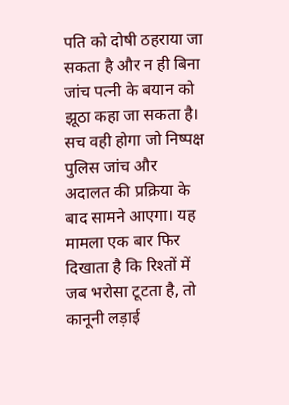पति को दोषी ठहराया जा सकता है और न ही बिना जांच पत्नी के बयान को झूठा कहा जा सकता है। सच वही होगा जो निष्पक्ष पुलिस जांच और अदालत की प्रक्रिया के बाद सामने आएगा। यह मामला एक बार फिर दिखाता है कि रिश्तों में जब भरोसा टूटता है, तो कानूनी लड़ाई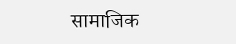सामाजिक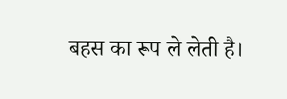बहस का रूप ले लेती है।